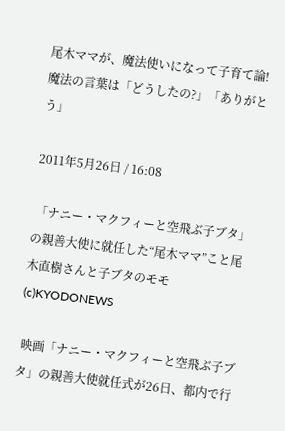尾木ママが、魔法使いになって子育て論! 魔法の言葉は「どうしたの?」「ありがとう」

2011年5月26日 / 16:08

 「ナニー・マクフィーと空飛ぶ子ブタ」の親善大使に就任した“尾木ママ”こと尾木直樹さんと子ブタのモモ (c)KYODONEWS

 映画「ナニー・マクフィーと空飛ぶ子ブタ」の親善大使就任式が26日、都内で行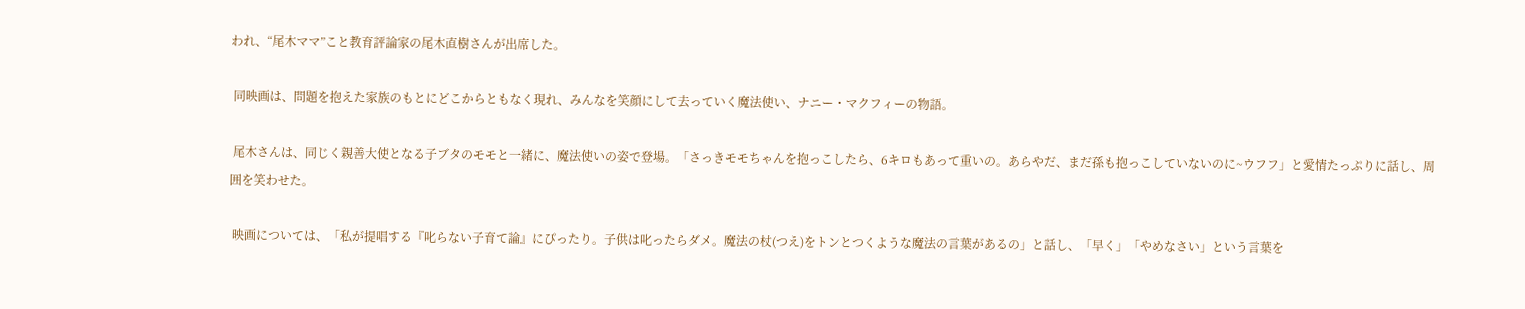われ、“尾木ママ”こと教育評論家の尾木直樹さんが出席した。

 同映画は、問題を抱えた家族のもとにどこからともなく現れ、みんなを笑顔にして去っていく魔法使い、ナニー・マクフィーの物語。

 尾木さんは、同じく親善大使となる子ブタのモモと一緒に、魔法使いの姿で登場。「さっきモモちゃんを抱っこしたら、6キロもあって重いの。あらやだ、まだ孫も抱っこしていないのに~ウフフ」と愛情たっぷりに話し、周囲を笑わせた。

 映画については、「私が提唱する『叱らない子育て論』にぴったり。子供は叱ったらダメ。魔法の杖(つえ)をトンとつくような魔法の言葉があるの」と話し、「早く」「やめなさい」という言葉を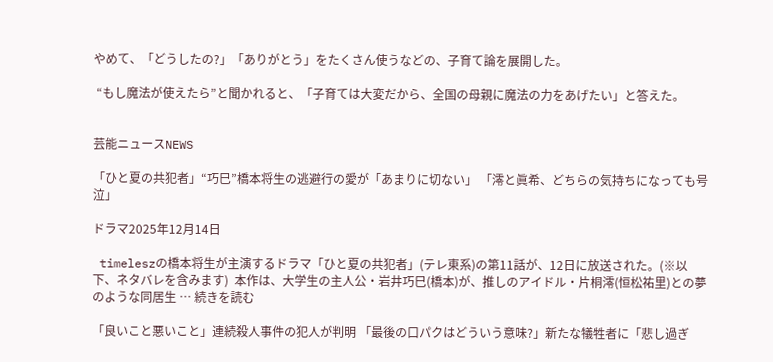やめて、「どうしたの?」「ありがとう」をたくさん使うなどの、子育て論を展開した。

 “もし魔法が使えたら”と聞かれると、「子育ては大変だから、全国の母親に魔法の力をあげたい」と答えた。


芸能ニュースNEWS

「ひと夏の共犯者」“巧巳”橋本将生の逃避行の愛が「あまりに切ない」 「澪と眞希、どちらの気持ちになっても号泣」

ドラマ2025年12月14日

 timeleszの橋本将生が主演するドラマ「ひと夏の共犯者」(テレ東系)の第11話が、12日に放送された。(※以下、ネタバレを含みます)  本作は、大学生の主人公・岩井巧巳(橋本)が、推しのアイドル・片桐澪(恒松祐里)との夢のような同居生 … 続きを読む

「良いこと悪いこと」連続殺人事件の犯人が判明 「最後の口パクはどういう意味?」新たな犠牲者に「悲し過ぎ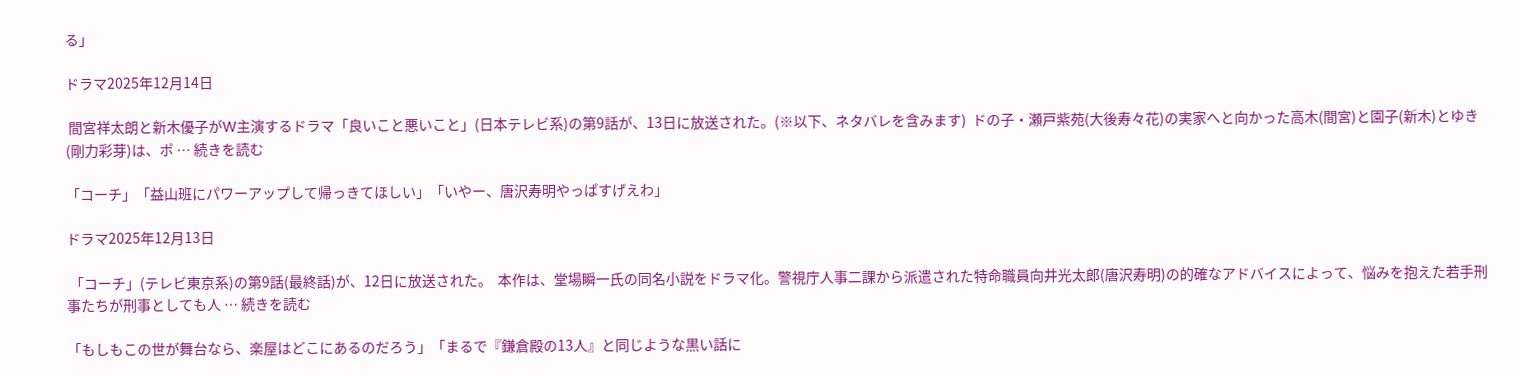る」

ドラマ2025年12月14日

 間宮祥太朗と新木優子がW主演するドラマ「良いこと悪いこと」(日本テレビ系)の第9話が、13日に放送された。(※以下、ネタバレを含みます)  ドの子・瀬戸紫苑(大後寿々花)の実家へと向かった高木(間宮)と園子(新木)とゆき(剛力彩芽)は、ポ … 続きを読む

「コーチ」「益山班にパワーアップして帰っきてほしい」「いやー、唐沢寿明やっぱすげえわ」

ドラマ2025年12月13日

 「コーチ」(テレビ東京系)の第9話(最終話)が、12日に放送された。  本作は、堂場瞬一氏の同名小説をドラマ化。警視庁人事二課から派遣された特命職員向井光太郎(唐沢寿明)の的確なアドバイスによって、悩みを抱えた若手刑事たちが刑事としても人 … 続きを読む

「もしもこの世が舞台なら、楽屋はどこにあるのだろう」「まるで『鎌倉殿の13人』と同じような黒い話に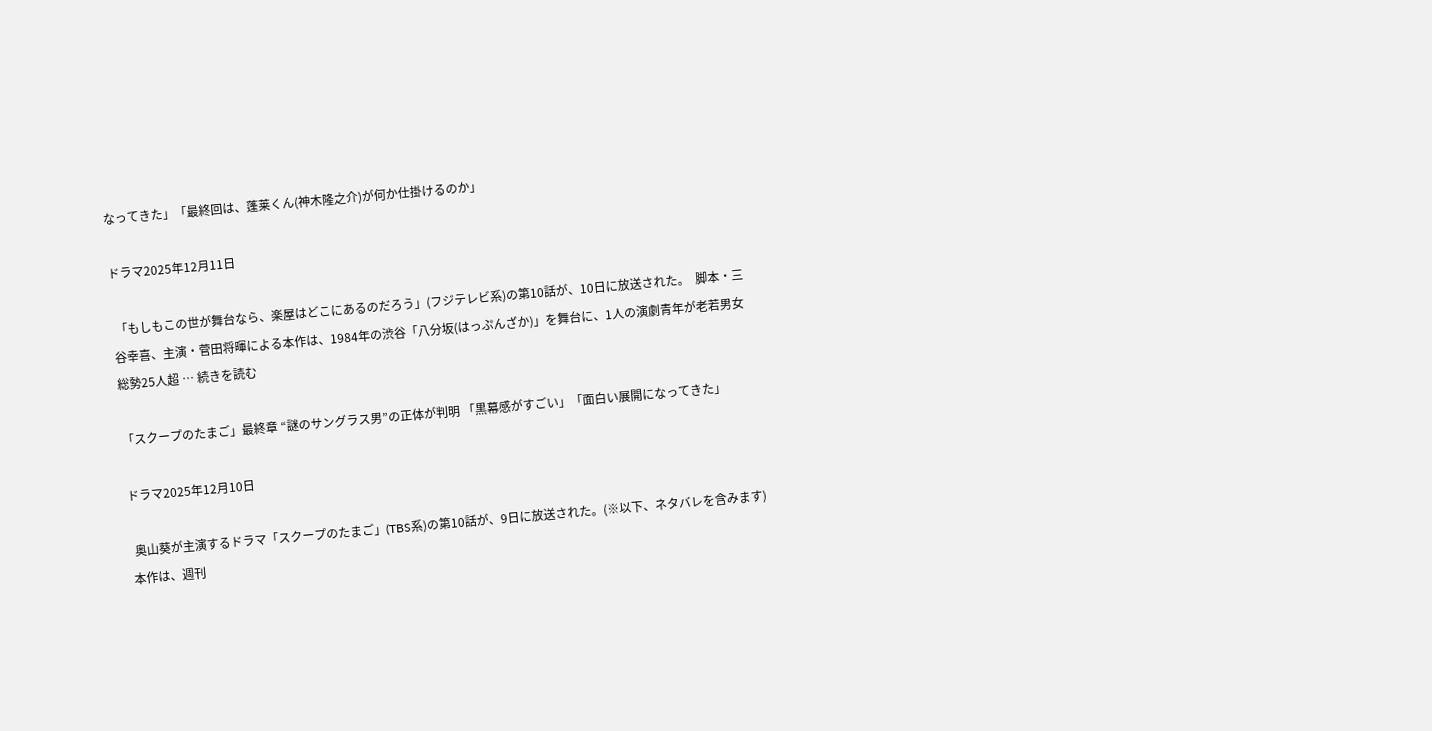なってきた」「最終回は、蓬莱くん(神木隆之介)が何か仕掛けるのか」

ドラマ2025年12月11日

 「もしもこの世が舞台なら、楽屋はどこにあるのだろう」(フジテレビ系)の第10話が、10日に放送された。  脚本・三谷幸喜、主演・菅田将暉による本作は、1984年の渋谷「八分坂(はっぷんざか)」を舞台に、1人の演劇青年が老若男女総勢25人超 … 続きを読む

「スクープのたまご」最終章 “謎のサングラス男”の正体が判明 「黒幕感がすごい」「面白い展開になってきた」

ドラマ2025年12月10日

 奥山葵が主演するドラマ「スクープのたまご」(TBS系)の第10話が、9日に放送された。(※以下、ネタバレを含みます)  本作は、週刊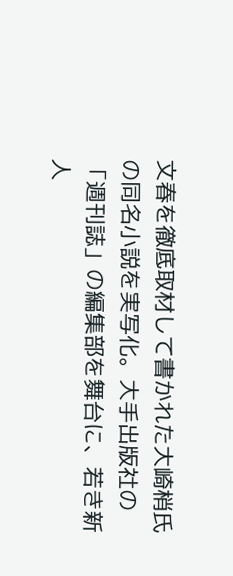文春を徹底取材して書かれた大崎梢氏の同名小説を実写化。大手出版社の「週刊誌」の編集部を舞台に、若き新人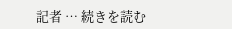記者 … 続きを読む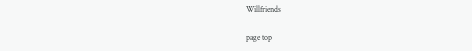Willfriends

page top